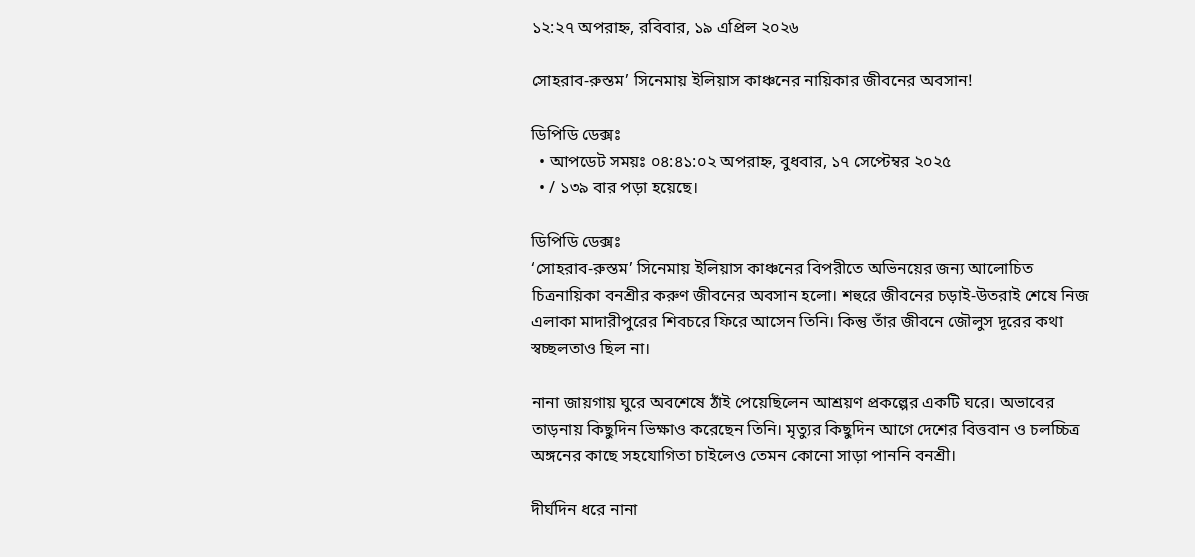১২:২৭ অপরাহ্ন, রবিবার, ১৯ এপ্রিল ২০২৬

সোহরাব-রুস্তম’ সিনেমায় ইলিয়াস কাঞ্চনের নায়িকার জীবনের অবসান!

ডিপিডি ডেক্সঃ
  • আপডেট সময়ঃ ০৪:৪১:০২ অপরাহ্ন, বুধবার, ১৭ সেপ্টেম্বর ২০২৫
  • / ১৩৯ বার পড়া হয়েছে।

ডিপিডি ডেক্সঃ
‘সোহরাব-রুস্তম’ সিনেমায় ইলিয়াস কাঞ্চনের বিপরীতে অভিনয়ের জন্য আলোচিত চিত্রনায়িকা বনশ্রীর করুণ জীবনের অবসান হলো। শহুরে জীবনের চড়াই-উতরাই শেষে নিজ এলাকা মাদারীপুরের শিবচরে ফিরে আসেন তিনি। কিন্তু তাঁর জীবনে জৌলুস দূরের কথা স্বচ্ছলতাও ছিল না।

নানা জায়গায় ঘুরে অবশেষে ঠাঁই পেয়েছিলেন আশ্রয়ণ প্রকল্পের একটি ঘরে। অভাবের তাড়নায় কিছুদিন ভিক্ষাও করেছেন তিনি। মৃত্যুর কিছুদিন আগে দেশের বিত্তবান ও চলচ্চিত্র অঙ্গনের কাছে সহযোগিতা চাইলেও তেমন কোনো সাড়া পাননি বনশ্রী।

দীর্ঘদিন ধরে নানা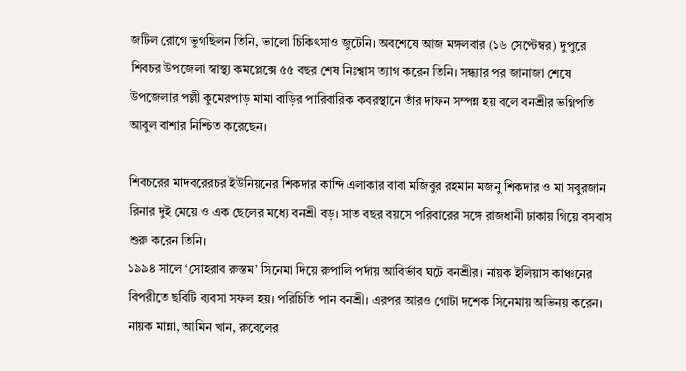জটিল রোগে ভুগছিলন তিনি, ভালো চিকিৎসাও জুটেনি। অবশেষে আজ মঙ্গলবার (১৬ সেপ্টেম্বর) দুপুরে শিবচর উপজেলা স্বাস্থ্য কমপ্লেক্সে ৫৫ বছর শেষ নিঃশ্বাস ত্যাগ করেন তিনি। সন্ধ্যার পর জানাজা শেষে উপজেলার পল্লী কুমেরপাড় মামা বাড়ির পারিবারিক কবরস্থানে তাঁর দাফন সম্পন্ন হয় বলে বনশ্রীর ভগ্নিপতি আবুল বাশার নিশ্চিত করেছেন।

শিবচরের মাদবরেরচর ইউনিয়নের শিকদার কান্দি এলাকার বাবা মজিবুর রহমান মজনু শিকদার ও মা সবুরজান রিনার দুই মেয়ে ও এক ছেলের মধ্যে বনশ্রী বড়। সাত বছর বয়সে পরিবারের সঙ্গে রাজধানী ঢাকায় গিয়ে বসবাস শুরু করেন তিনি।
১৯৯৪ সালে ‘সোহরাব রুস্তম’ সিনেমা দিয়ে রুপালি পর্দায় আবির্ভাব ঘটে বনশ্রীর। নায়ক ইলিয়াস কাঞ্চনের বিপরীতে ছবিটি ব্যবসা সফল হয়। পরিচিতি পান বনশ্রী। এরপর আরও গোটা দশেক সিনেমায় অভিনয় করেন। নায়ক মান্না, আমিন খান, রুবেলের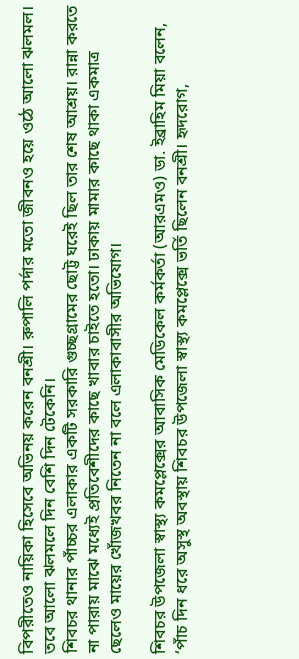বিপরীতেও নায়িকা হিসেবে অভিনয় করেন বনশ্রী। রুপালি পর্দার মতো জীবনও হয়ে ওঠে আলো ঝলমল। তবে আলো ঝলমলে দিন বেশি দিন টেকেনি।
শিবচর থানার পাঁচ্চর এলাকার একটি সরকারি গুচ্ছগ্রামের ছোট্ট ঘরেই ছিল তার শেষ আশ্রয়। রান্না করতে না পারায় মাঝে মধ্যেই প্রতিবেশীদের কাছে খাবার চাইতে হতো। ঢাকায় মামার কাছে থাকা একমাত্র ছেলেও মায়ের খোঁজখবর নিতেন না বলে এলাকাবাসীর অভিযোগ।

শিবচর উপজেলা স্বাস্থ্য কমপ্লেক্সের আবাসিক মেডিকেল কর্মকর্তা (আরএমও) ডা. ইব্রাহিম মিয়া বলেন, ‘পাঁচ দিন ধরে অসুস্থ অবস্থায় শিবচর উপজেলা স্বাস্থ্য কমপ্লেক্সে ভর্তি ছিলেন বনশ্রী। হৃদরোগ,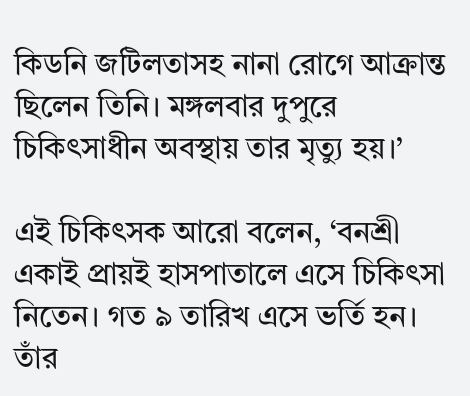কিডনি জটিলতাসহ নানা রোগে আক্রান্ত ছিলেন তিনি। মঙ্গলবার দুপুরে চিকিৎসাধীন অবস্থায় তার মৃত্যু হয়।’

এই চিকিৎসক আরো বলেন, ‘বনশ্রী একাই প্রায়ই হাসপাতালে এসে চিকিৎসা নিতেন। গত ৯ তারিখ এসে ভর্তি হন। তাঁর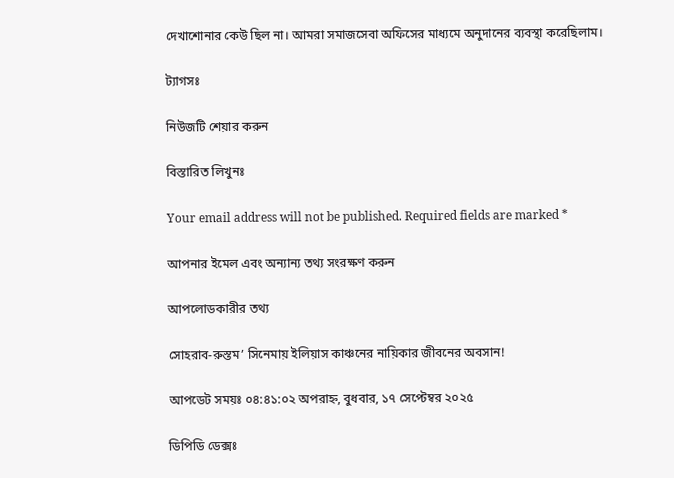দেখাশোনার কেউ ছিল না। আমরা সমাজসেবা অফিসের মাধ্যমে অনুদানের ব্যবস্থা করেছিলাম।

ট্যাগসঃ

নিউজটি শেয়ার করুন

বিস্তারিত লিখুনঃ

Your email address will not be published. Required fields are marked *

আপনার ইমেল এবং অন্যান্য তথ্য সংরক্ষণ করুন

আপলোডকারীর তথ্য

সোহরাব-রুস্তম’ সিনেমায় ইলিয়াস কাঞ্চনের নায়িকার জীবনের অবসান!

আপডেট সময়ঃ ০৪:৪১:০২ অপরাহ্ন, বুধবার, ১৭ সেপ্টেম্বর ২০২৫

ডিপিডি ডেক্সঃ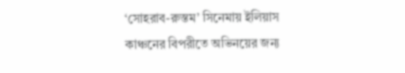‘সোহরাব-রুস্তম’ সিনেমায় ইলিয়াস কাঞ্চনের বিপরীতে অভিনয়ের জন্য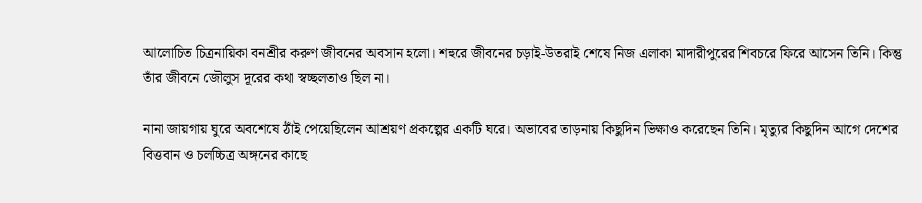আলোচিত চিত্রনায়িকা বনশ্রীর করুণ জীবনের অবসান হলো। শহুরে জীবনের চড়াই-উতরাই শেষে নিজ এলাকা মাদারীপুরের শিবচরে ফিরে আসেন তিনি। কিন্তু তাঁর জীবনে জৌলুস দূরের কথা স্বচ্ছলতাও ছিল না।

নানা জায়গায় ঘুরে অবশেষে ঠাঁই পেয়েছিলেন আশ্রয়ণ প্রকল্পের একটি ঘরে। অভাবের তাড়নায় কিছুদিন ভিক্ষাও করেছেন তিনি। মৃত্যুর কিছুদিন আগে দেশের বিত্তবান ও চলচ্চিত্র অঙ্গনের কাছে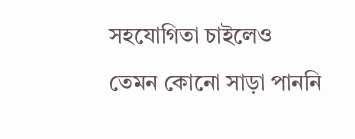সহযোগিতা চাইলেও তেমন কোনো সাড়া পাননি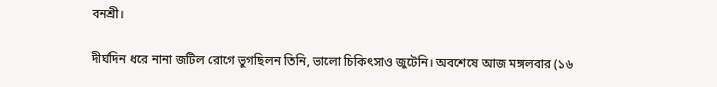বনশ্রী।

দীর্ঘদিন ধরে নানা জটিল রোগে ভুগছিলন তিনি, ভালো চিকিৎসাও জুটেনি। অবশেষে আজ মঙ্গলবার (১৬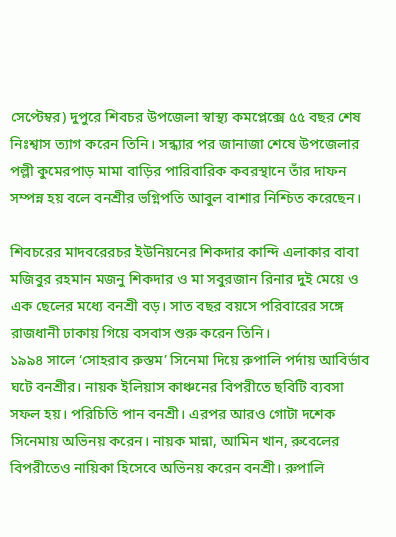সেপ্টেম্বর) দুপুরে শিবচর উপজেলা স্বাস্থ্য কমপ্লেক্সে ৫৫ বছর শেষ নিঃশ্বাস ত্যাগ করেন তিনি। সন্ধ্যার পর জানাজা শেষে উপজেলার পল্লী কুমেরপাড় মামা বাড়ির পারিবারিক কবরস্থানে তাঁর দাফন সম্পন্ন হয় বলে বনশ্রীর ভগ্নিপতি আবুল বাশার নিশ্চিত করেছেন।

শিবচরের মাদবরেরচর ইউনিয়নের শিকদার কান্দি এলাকার বাবা মজিবুর রহমান মজনু শিকদার ও মা সবুরজান রিনার দুই মেয়ে ও এক ছেলের মধ্যে বনশ্রী বড়। সাত বছর বয়সে পরিবারের সঙ্গে রাজধানী ঢাকায় গিয়ে বসবাস শুরু করেন তিনি।
১৯৯৪ সালে ‘সোহরাব রুস্তম’ সিনেমা দিয়ে রুপালি পর্দায় আবির্ভাব ঘটে বনশ্রীর। নায়ক ইলিয়াস কাঞ্চনের বিপরীতে ছবিটি ব্যবসা সফল হয়। পরিচিতি পান বনশ্রী। এরপর আরও গোটা দশেক সিনেমায় অভিনয় করেন। নায়ক মান্না, আমিন খান, রুবেলের বিপরীতেও নায়িকা হিসেবে অভিনয় করেন বনশ্রী। রুপালি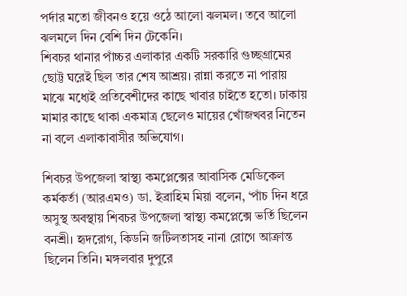পর্দার মতো জীবনও হয়ে ওঠে আলো ঝলমল। তবে আলো ঝলমলে দিন বেশি দিন টেকেনি।
শিবচর থানার পাঁচ্চর এলাকার একটি সরকারি গুচ্ছগ্রামের ছোট্ট ঘরেই ছিল তার শেষ আশ্রয়। রান্না করতে না পারায় মাঝে মধ্যেই প্রতিবেশীদের কাছে খাবার চাইতে হতো। ঢাকায় মামার কাছে থাকা একমাত্র ছেলেও মায়ের খোঁজখবর নিতেন না বলে এলাকাবাসীর অভিযোগ।

শিবচর উপজেলা স্বাস্থ্য কমপ্লেক্সের আবাসিক মেডিকেল কর্মকর্তা (আরএমও) ডা. ইব্রাহিম মিয়া বলেন, ‘পাঁচ দিন ধরে অসুস্থ অবস্থায় শিবচর উপজেলা স্বাস্থ্য কমপ্লেক্সে ভর্তি ছিলেন বনশ্রী। হৃদরোগ, কিডনি জটিলতাসহ নানা রোগে আক্রান্ত ছিলেন তিনি। মঙ্গলবার দুপুরে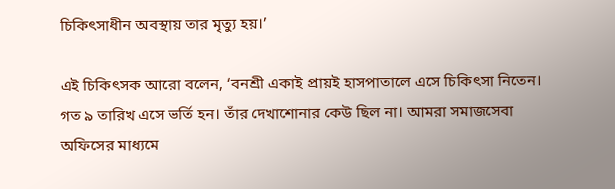চিকিৎসাধীন অবস্থায় তার মৃত্যু হয়।’

এই চিকিৎসক আরো বলেন, ‘বনশ্রী একাই প্রায়ই হাসপাতালে এসে চিকিৎসা নিতেন। গত ৯ তারিখ এসে ভর্তি হন। তাঁর দেখাশোনার কেউ ছিল না। আমরা সমাজসেবা অফিসের মাধ্যমে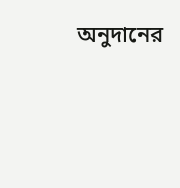অনুদানের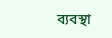ব্যবস্থা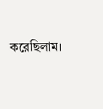করেছিলাম।